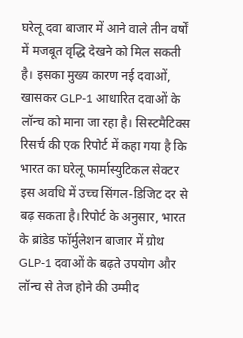घरेलू दवा बाजार में आने वाले तीन वर्षों में मजबूत वृद्धि देखने को मिल सकती है। इसका मुख्य कारण नई दवाओं, खासकर GLP-1 आधारित दवाओं के लॉन्च को माना जा रहा है। सिस्टमैटिक्स रिसर्च की एक रिपोर्ट में कहा गया है कि भारत का घरेलू फार्मास्युटिकल सेक्टर इस अवधि में उच्च सिंगल-डिजिट दर से बढ़ सकता है।रिपोर्ट के अनुसार, भारत के ब्रांडेड फॉर्मुलेशन बाजार में ग्रोथ GLP-1 दवाओं के बढ़ते उपयोग और लॉन्च से तेज होने की उम्मीद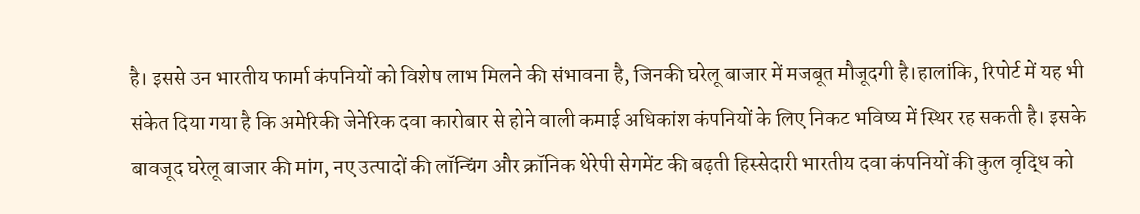है। इससे उन भारतीय फार्मा कंपनियों को विशेष लाभ मिलने की संभावना है, जिनकी घरेलू बाजार में मजबूत मौजूदगी है।हालांकि, रिपोर्ट में यह भी संकेत दिया गया है कि अमेरिकी जेनेरिक दवा कारोबार से होने वाली कमाई अधिकांश कंपनियों के लिए निकट भविष्य में स्थिर रह सकती है। इसके बावजूद घरेलू बाजार की मांग, नए उत्पादों की लॉन्चिंग और क्रॉनिक थेरेपी सेगमेंट की बढ़ती हिस्सेदारी भारतीय दवा कंपनियों की कुल वृद्धि को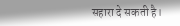सहारा दे सकती है।